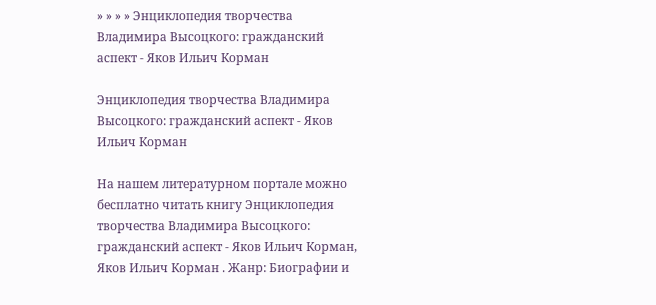» » » » Энциклопедия творчества Владимира Высоцкого: гражданский аспект - Яков Ильич Корман

Энциклопедия творчества Владимира Высоцкого: гражданский аспект - Яков Ильич Корман

На нашем литературном портале можно бесплатно читать книгу Энциклопедия творчества Владимира Высоцкого: гражданский аспект - Яков Ильич Корман, Яков Ильич Корман . Жанр: Биографии и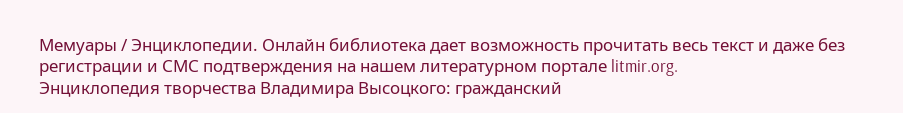Мемуары / Энциклопедии. Онлайн библиотека дает возможность прочитать весь текст и даже без регистрации и СМС подтверждения на нашем литературном портале litmir.org.
Энциклопедия творчества Владимира Высоцкого: гражданский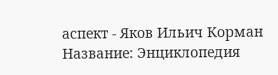аспект - Яков Ильич Корман
Название: Энциклопедия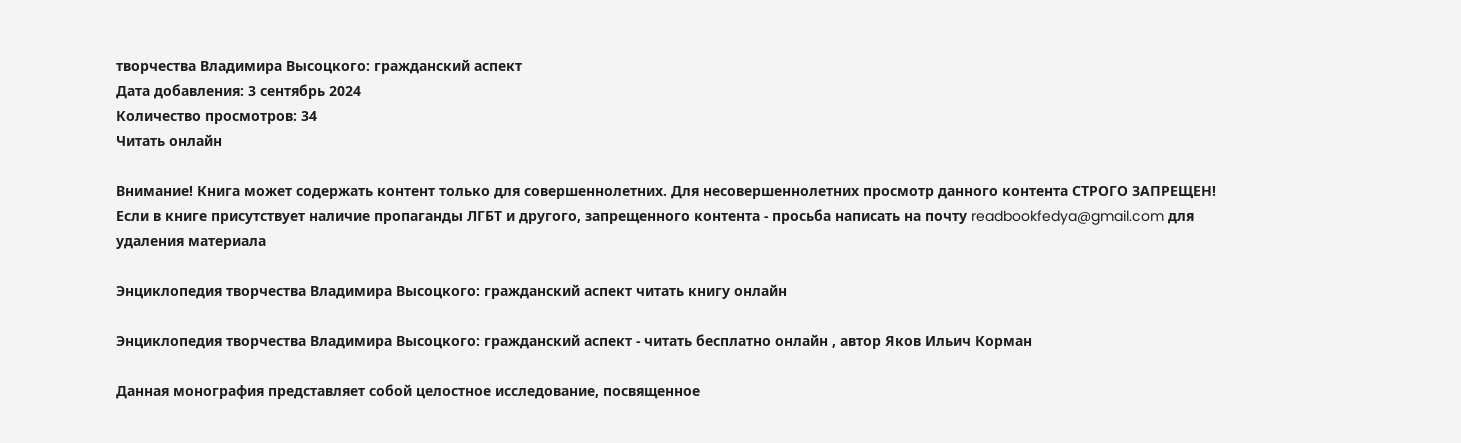творчества Владимира Высоцкого: гражданский аспект
Дата добавления: 3 сентябрь 2024
Количество просмотров: 34
Читать онлайн

Внимание! Книга может содержать контент только для совершеннолетних. Для несовершеннолетних просмотр данного контента СТРОГО ЗАПРЕЩЕН! Если в книге присутствует наличие пропаганды ЛГБТ и другого, запрещенного контента - просьба написать на почту readbookfedya@gmail.com для удаления материала

Энциклопедия творчества Владимира Высоцкого: гражданский аспект читать книгу онлайн

Энциклопедия творчества Владимира Высоцкого: гражданский аспект - читать бесплатно онлайн , автор Яков Ильич Корман

Данная монография представляет собой целостное исследование, посвященное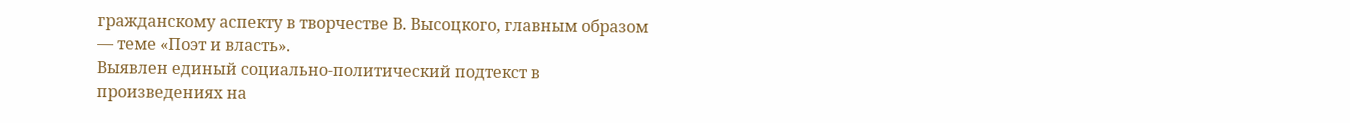гражданскому аспекту в творчестве В. Высоцкого, главным образом — теме «Поэт и власть».
Выявлен единый социально-политический подтекст в произведениях на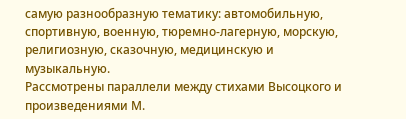самую разнообразную тематику: автомобильную, спортивную, военную, тюремно-лагерную, морскую, религиозную, сказочную, медицинскую и музыкальную.
Рассмотрены параллели между стихами Высоцкого и произведениями М.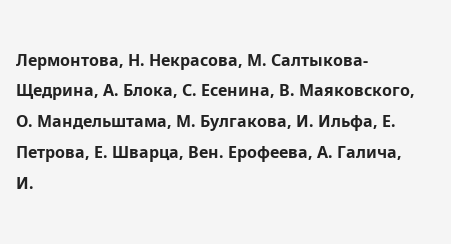Лермонтова, Н. Некрасова, М. Салтыкова-Щедрина, А. Блока, С. Есенина, В. Маяковского, О. Мандельштама, М. Булгакова, И. Ильфа, Е. Петрова, Е. Шварца, Вен. Ерофеева, А. Галича, И.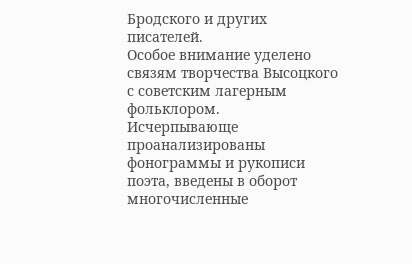Бродского и других писателей.
Особое внимание уделено связям творчества Высоцкого с советским лагерным фольклором.
Исчерпывающе проанализированы фонограммы и рукописи поэта, введены в оборот многочисленные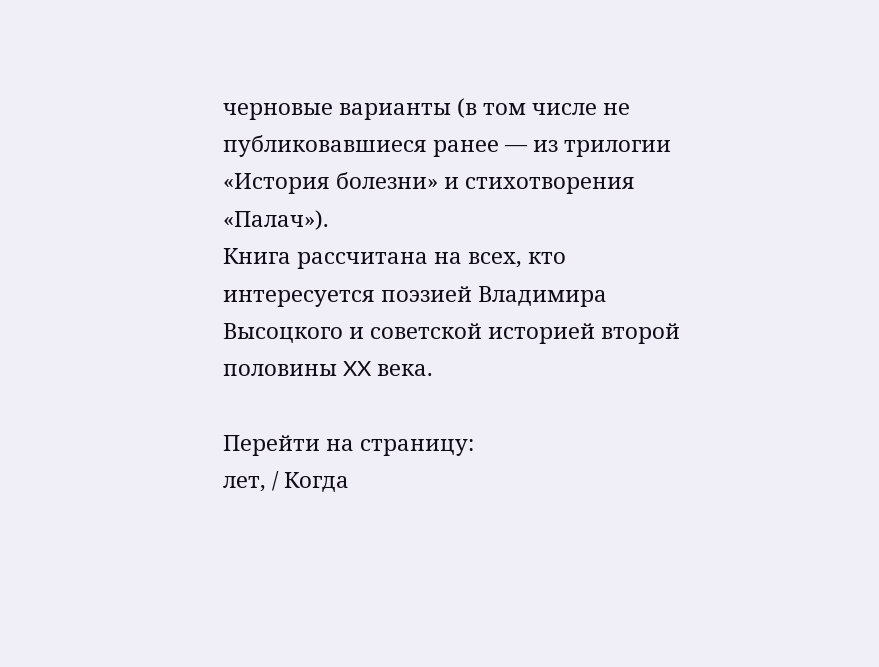черновые варианты (в том числе не публиковавшиеся ранее — из трилогии «История болезни» и стихотворения «Палач»).
Книга рассчитана на всех, кто интересуется поэзией Владимира Высоцкого и советской историей второй половины XX века.

Перейти на страницу:
лет, / Когда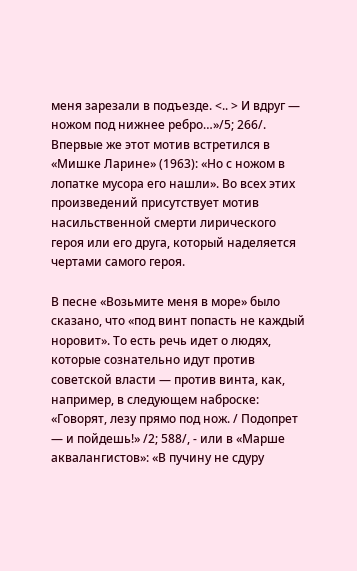меня зарезали в подъезде. <.. > И вдруг — ножом под нижнее ребро…»/5; 266/. Впервые же этот мотив встретился в «Мишке Ларине» (1963): «Но с ножом в лопатке мусора его нашли». Во всех этих произведений присутствует мотив насильственной смерти лирического героя или его друга, который наделяется чертами самого героя.

В песне «Возьмите меня в море» было сказано, что «под винт попасть не каждый норовит». То есть речь идет о людях, которые сознательно идут против советской власти — против винта, как, например, в следующем наброске: «Говорят, лезу прямо под нож. / Подопрет — и пойдешь!» /2; 588/, - или в «Марше аквалангистов»: «В пучину не сдуру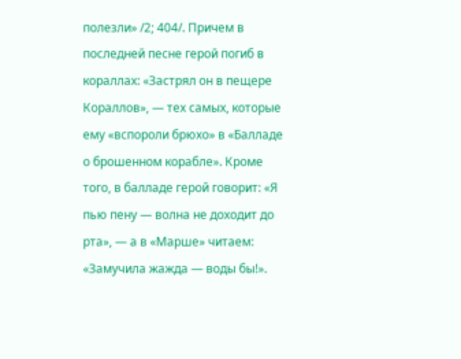полезли» /2; 404/. Причем в последней песне герой погиб в кораллах: «Застрял он в пещере Кораллов», — тех самых, которые ему «вспороли брюхо» в «Балладе о брошенном корабле». Кроме того, в балладе герой говорит: «Я пью пену — волна не доходит до рта», — а в «Марше» читаем: «Замучила жажда — воды бы!».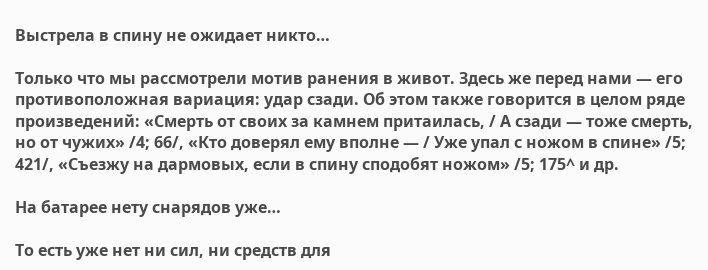Выстрела в спину не ожидает никто…

Только что мы рассмотрели мотив ранения в живот. Здесь же перед нами — его противоположная вариация: удар сзади. Об этом также говорится в целом ряде произведений: «Смерть от своих за камнем притаилась, / А сзади — тоже смерть, но от чужих» /4; 66/, «Кто доверял ему вполне — / Уже упал с ножом в спине» /5; 421/, «Съезжу на дармовых, если в спину сподобят ножом» /5; 175^ и др.

На батарее нету снарядов уже…

То есть уже нет ни сил, ни средств для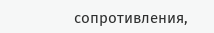сопротивления,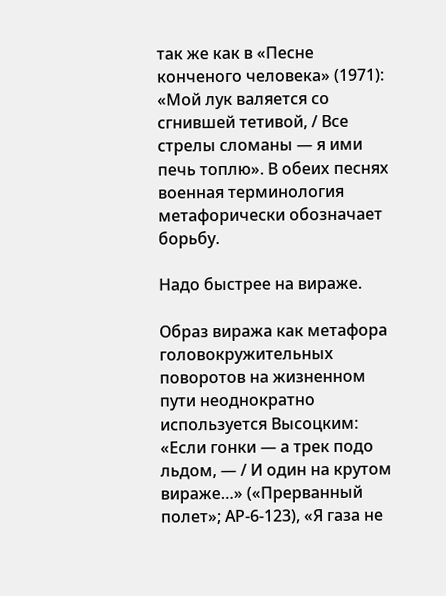так же как в «Песне конченого человека» (1971): «Мой лук валяется со сгнившей тетивой, / Все стрелы сломаны — я ими печь топлю». В обеих песнях военная терминология метафорически обозначает борьбу.

Надо быстрее на вираже.

Образ виража как метафора головокружительных поворотов на жизненном пути неоднократно используется Высоцким: «Если гонки — а трек подо льдом, — / И один на крутом вираже…» («Прерванный полет»; АР-6-123), «Я газа не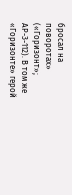бросал на поворотах» («Горизонт»; АР-3-112). В том же «Горизонте» герой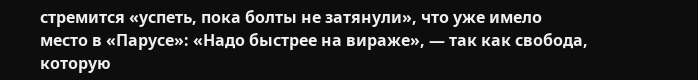стремится «успеть, пока болты не затянули», что уже имело место в «Парусе»: «Надо быстрее на вираже», — так как свобода, которую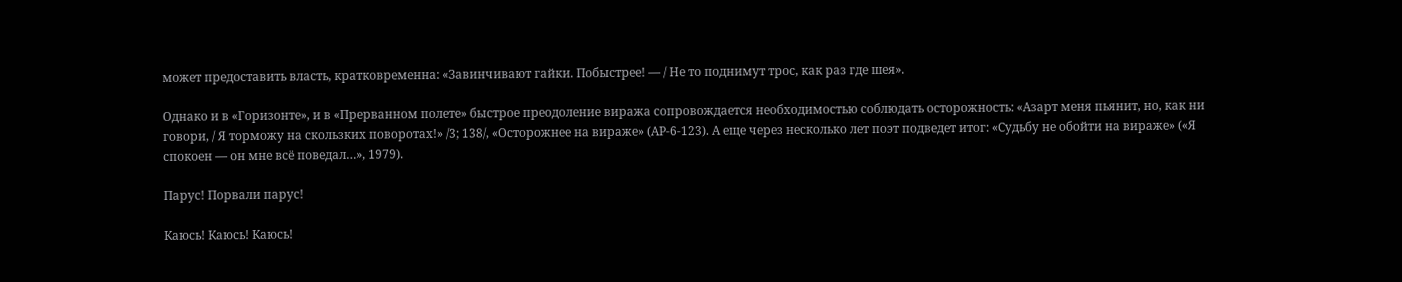может предоставить власть, кратковременна: «Завинчивают гайки. Побыстрее! — / Не то поднимут трос, как раз где шея».

Однако и в «Горизонте», и в «Прерванном полете» быстрое преодоление виража сопровождается необходимостью соблюдать осторожность: «Азарт меня пьянит, но, как ни говори, / Я торможу на скользких поворотах!» /3; 138/, «Осторожнее на вираже» (АР-6-123). А еще через несколько лет поэт подведет итог: «Судьбу не обойти на вираже» («Я спокоен — он мне всё поведал…», 1979).

Парус! Порвали парус!

Каюсь! Каюсь! Каюсь!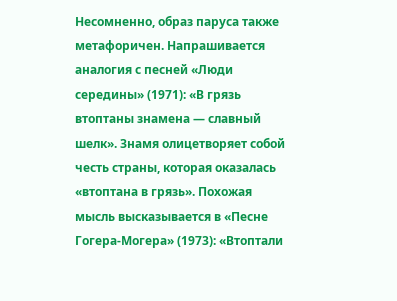Несомненно, образ паруса также метафоричен. Напрашивается аналогия с песней «Люди середины» (1971): «В грязь втоптаны знамена — славный шелк». Знамя олицетворяет собой честь страны, которая оказалась «втоптана в грязь». Похожая мысль высказывается в «Песне Гогера-Могера» (1973): «Втоптали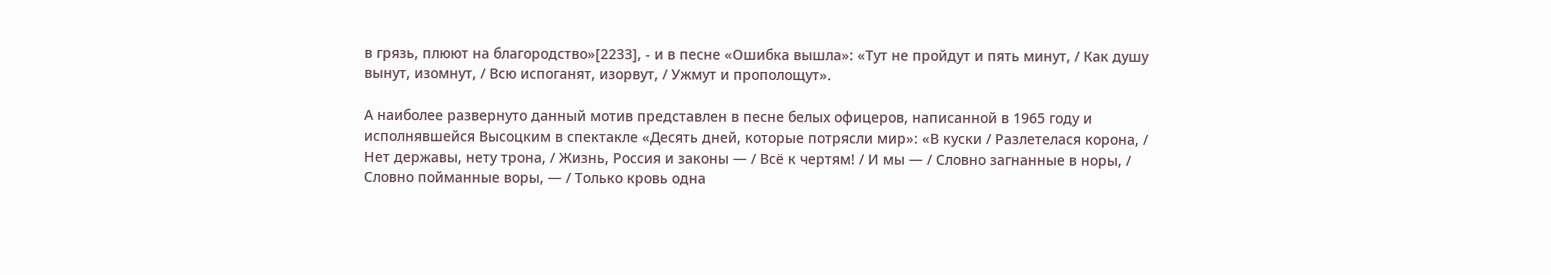в грязь, плюют на благородство»[2233], - и в песне «Ошибка вышла»: «Тут не пройдут и пять минут, / Как душу вынут, изомнут, / Всю испоганят, изорвут, / Ужмут и прополощут».

А наиболее развернуто данный мотив представлен в песне белых офицеров, написанной в 1965 году и исполнявшейся Высоцким в спектакле «Десять дней, которые потрясли мир»: «В куски / Разлетелася корона, / Нет державы, нету трона, / Жизнь, Россия и законы — / Всё к чертям! / И мы — / Словно загнанные в норы, / Словно пойманные воры, — / Только кровь одна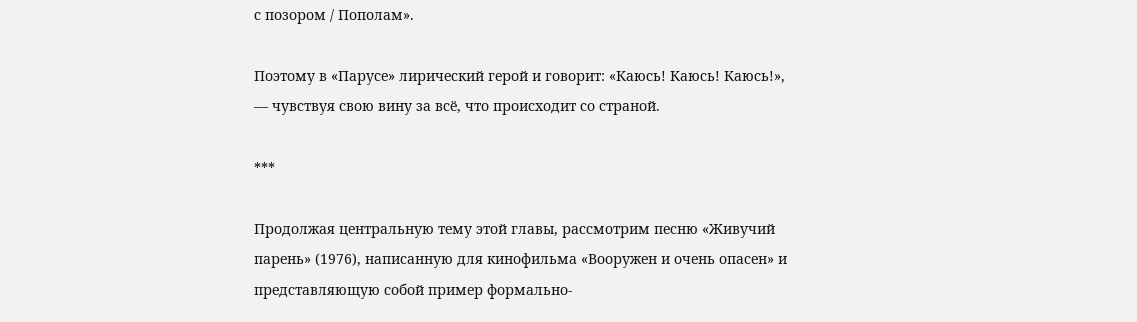с позором / Пополам».

Поэтому в «Парусе» лирический герой и говорит: «Каюсь! Каюсь! Каюсь!», — чувствуя свою вину за всё, что происходит со страной.

***

Продолжая центральную тему этой главы, рассмотрим песню «Живучий парень» (1976), написанную для кинофильма «Вооружен и очень опасен» и представляющую собой пример формально-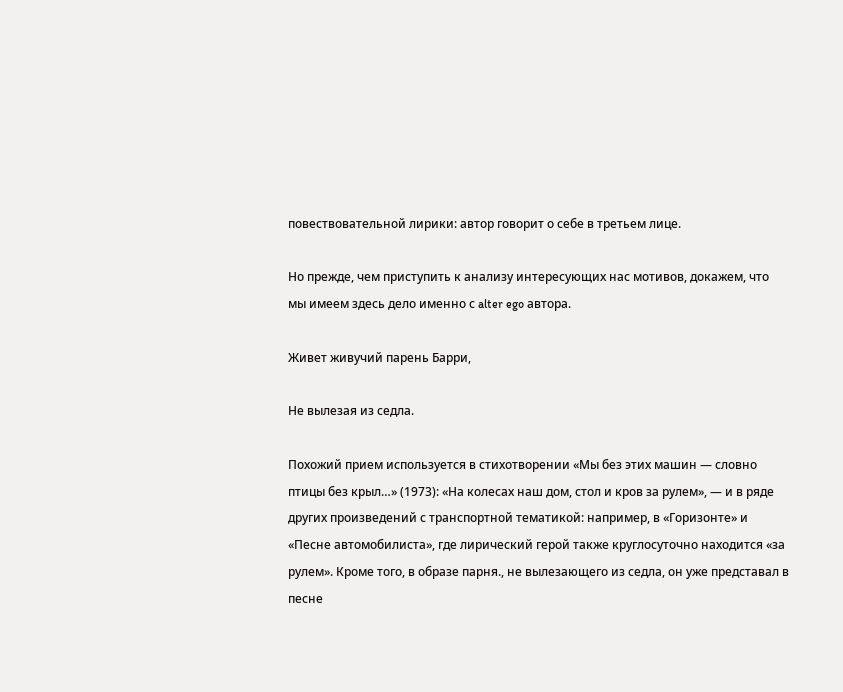повествовательной лирики: автор говорит о себе в третьем лице.

Но прежде, чем приступить к анализу интересующих нас мотивов, докажем, что мы имеем здесь дело именно с alter ego автора.

Живет живучий парень Барри,

Не вылезая из седла.

Похожий прием используется в стихотворении «Мы без этих машин — словно птицы без крыл…» (1973): «На колесах наш дом, стол и кров за рулем», — и в ряде других произведений с транспортной тематикой: например, в «Горизонте» и «Песне автомобилиста», где лирический герой также круглосуточно находится «за рулем». Кроме того, в образе парня., не вылезающего из седла, он уже представал в песне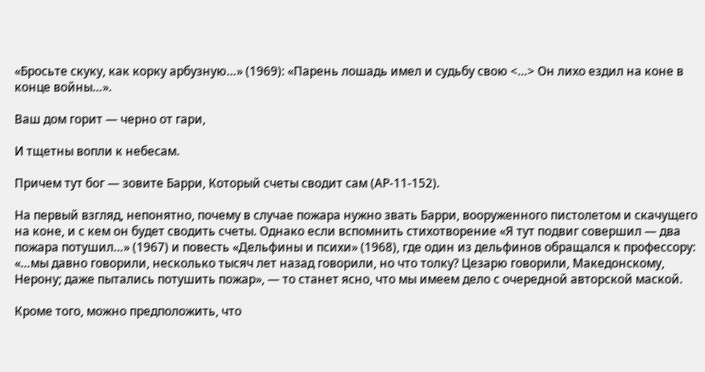«Бросьте скуку, как корку арбузную…» (1969): «Парень лошадь имел и судьбу свою <…> Он лихо ездил на коне в конце войны…».

Ваш дом горит — черно от гари,

И тщетны вопли к небесам.

Причем тут бог — зовите Барри, Который счеты сводит сам (АР-11-152).

На первый взгляд, непонятно, почему в случае пожара нужно звать Барри, вооруженного пистолетом и скачущего на коне, и с кем он будет сводить счеты. Однако если вспомнить стихотворение «Я тут подвиг совершил — два пожара потушил…» (1967) и повесть «Дельфины и психи» (1968), где один из дельфинов обращался к профессору: «…мы давно говорили, несколько тысяч лет назад говорили, но что толку? Цезарю говорили, Македонскому, Нерону; даже пытались потушить пожар», — то станет ясно, что мы имеем дело с очередной авторской маской.

Кроме того, можно предположить, что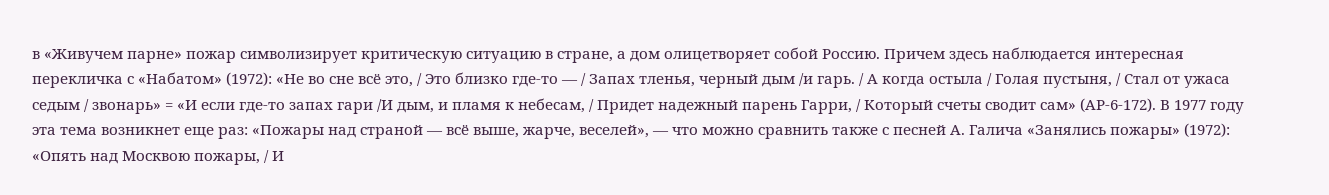в «Живучем парне» пожар символизирует критическую ситуацию в стране, а дом олицетворяет собой Россию. Причем здесь наблюдается интересная перекличка с «Набатом» (1972): «Не во сне всё это, / Это близко где-то — / Запах тленья, черный дым /и гарь. / А когда остыла / Голая пустыня, / Стал от ужаса седым / звонарь» = «И если где-то запах гари /И дым, и пламя к небесам, / Придет надежный парень Гарри, / Который счеты сводит сам» (АР-6-172). В 1977 году эта тема возникнет еще раз: «Пожары над страной — всё выше, жарче, веселей», — что можно сравнить также с песней А. Галича «Занялись пожары» (1972): «Опять над Москвою пожары, / И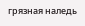грязная наледь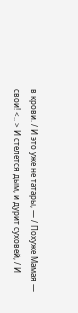в крови. / И это уже не татары, — / Похуже Мамая — свои! <.. > И стелется дым, и дурит суховей, / И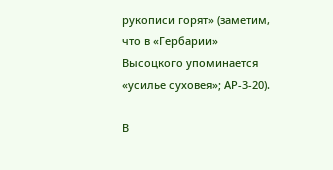рукописи горят» (заметим, что в «Гербарии» Высоцкого упоминается «усилье суховея»; АР-3-20).

В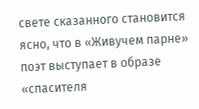свете сказанного становится ясно, что в «Живучем парне» поэт выступает в образе «спасителя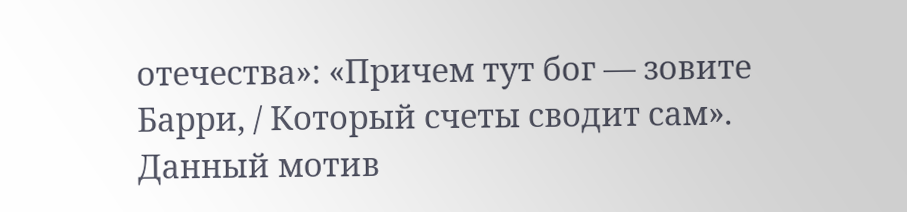отечества»: «Причем тут бог — зовите Барри, / Который счеты сводит сам». Данный мотив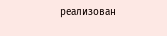реализован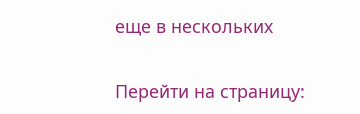еще в нескольких

Перейти на страницу: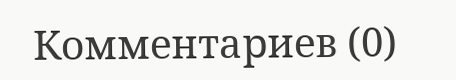Комментариев (0)